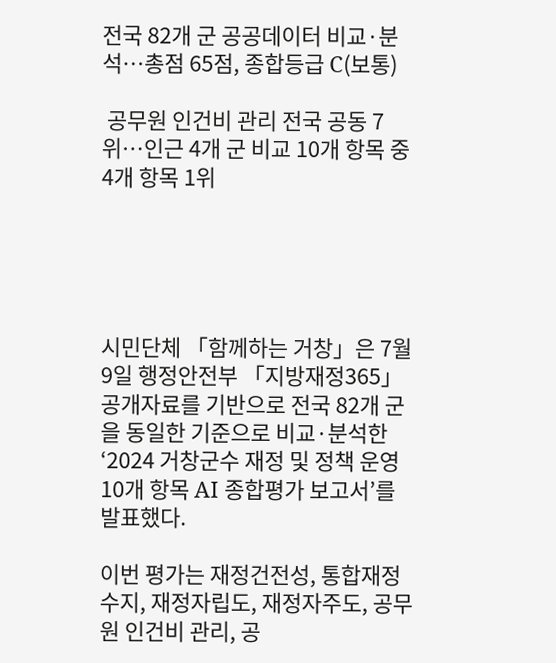전국 82개 군 공공데이터 비교·분석…총점 65점, 종합등급 C(보통)

 공무원 인건비 관리 전국 공동 7위…인근 4개 군 비교 10개 항목 중 4개 항목 1위





시민단체 「함께하는 거창」은 7월 9일 행정안전부 「지방재정365」 공개자료를 기반으로 전국 82개 군을 동일한 기준으로 비교·분석한 ‘2024 거창군수 재정 및 정책 운영 10개 항목 AI 종합평가 보고서’를 발표했다.

이번 평가는 재정건전성, 통합재정수지, 재정자립도, 재정자주도, 공무원 인건비 관리, 공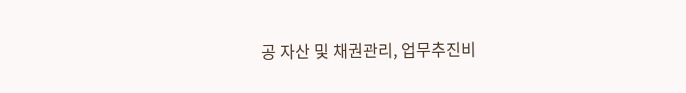공 자산 및 채권관리, 업무추진비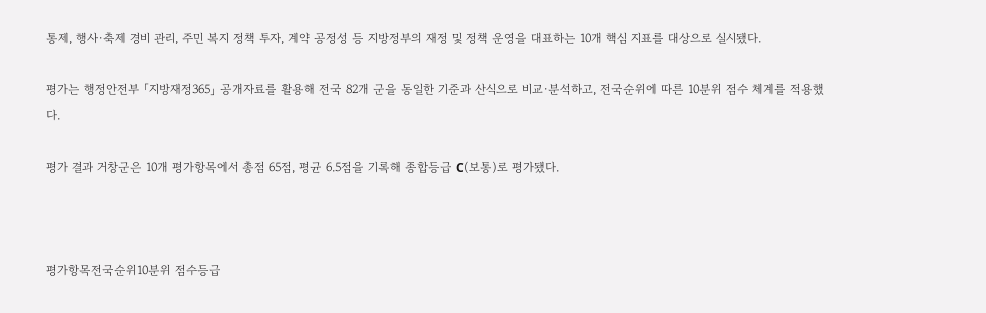통제, 행사·축제 경비 관리, 주민 복지 정책 투자, 계약 공정성 등 지방정부의 재정 및 정책 운영을 대표하는 10개 핵심 지표를 대상으로 실시됐다.

평가는 행정안전부 「지방재정365」 공개자료를 활용해 전국 82개 군을 동일한 기준과 산식으로 비교·분석하고, 전국순위에 따른 10분위 점수 체계를 적용했다.

평가 결과 거창군은 10개 평가항목에서 총점 65점, 평균 6.5점을 기록해 종합등급 C(보통)로 평가됐다.



평가항목전국순위10분위 점수등급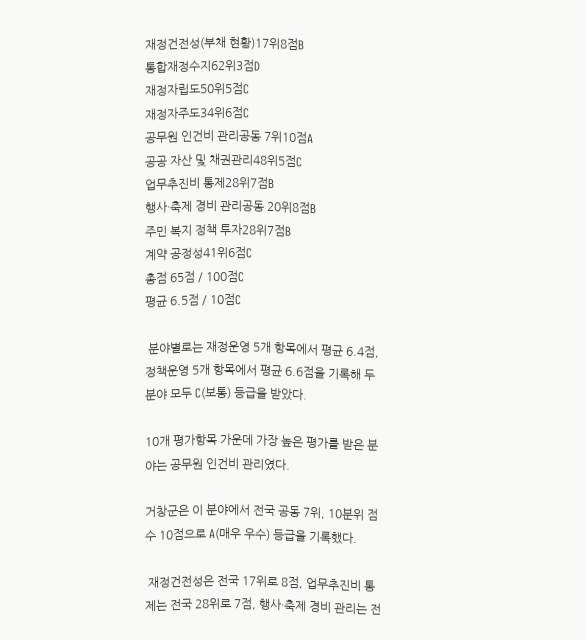재정건전성(부채 현황)17위8점B
통합재정수지62위3점D
재정자립도50위5점C
재정자주도34위6점C
공무원 인건비 관리공동 7위10점A
공공 자산 및 채권관리48위5점C
업무추진비 통제28위7점B
행사·축제 경비 관리공동 20위8점B
주민 복지 정책 투자28위7점B
계약 공정성41위6점C
총점 65점 / 100점C
평균 6.5점 / 10점C

 분야별로는 재정운영 5개 항목에서 평균 6.4점, 정책운영 5개 항목에서 평균 6.6점을 기록해 두 분야 모두 C(보통) 등급을 받았다.

10개 평가항목 가운데 가장 높은 평가를 받은 분야는 공무원 인건비 관리였다.

거창군은 이 분야에서 전국 공동 7위, 10분위 점수 10점으로 A(매우 우수) 등급을 기록했다.

 재정건전성은 전국 17위로 8점, 업무추진비 통제는 전국 28위로 7점, 행사·축제 경비 관리는 전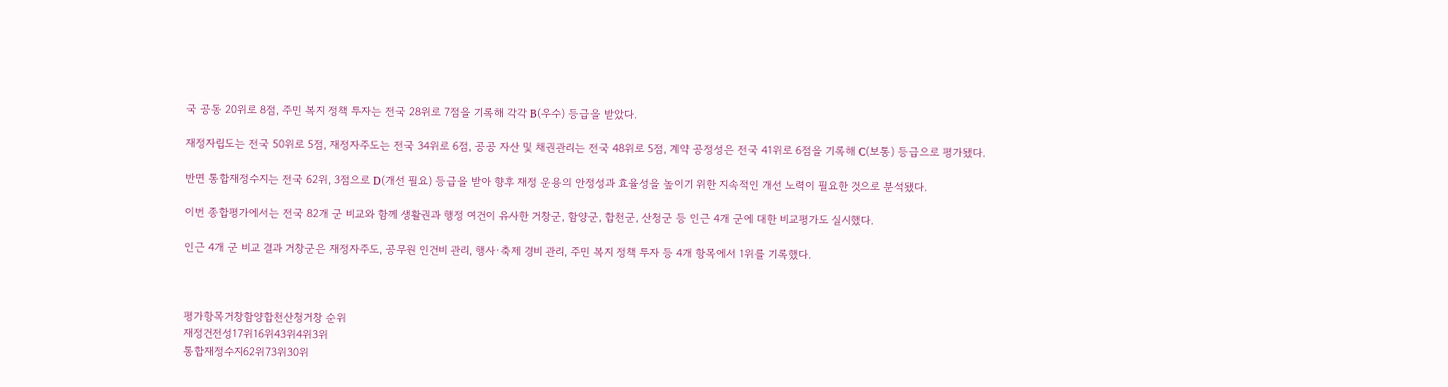국 공동 20위로 8점, 주민 복지 정책 투자는 전국 28위로 7점을 기록해 각각 B(우수) 등급을 받았다.

재정자립도는 전국 50위로 5점, 재정자주도는 전국 34위로 6점, 공공 자산 및 채권관리는 전국 48위로 5점, 계약 공정성은 전국 41위로 6점을 기록해 C(보통) 등급으로 평가됐다.

반면 통합재정수지는 전국 62위, 3점으로 D(개선 필요) 등급을 받아 향후 재정 운용의 안정성과 효율성을 높이기 위한 지속적인 개선 노력이 필요한 것으로 분석됐다.

이번 종합평가에서는 전국 82개 군 비교와 함께 생활권과 행정 여건이 유사한 거창군, 함양군, 합천군, 산청군 등 인근 4개 군에 대한 비교평가도 실시했다.

인근 4개 군 비교 결과 거창군은 재정자주도, 공무원 인건비 관리, 행사·축제 경비 관리, 주민 복지 정책 투자 등 4개 항목에서 1위를 기록했다.



평가항목거창함양합천산청거창 순위
재정건전성17위16위43위4위3위
통합재정수지62위73위30위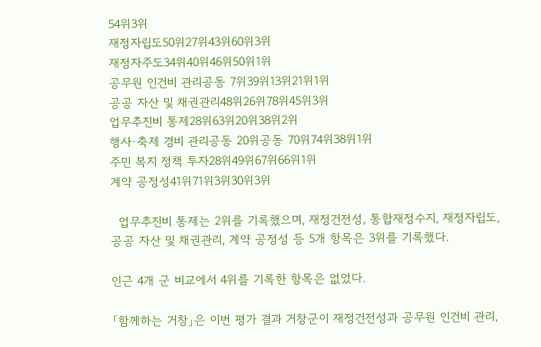54위3위
재정자립도50위27위43위60위3위
재정자주도34위40위46위50위1위
공무원 인건비 관리공동 7위39위13위21위1위
공공 자산 및 채권관리48위26위78위45위3위
업무추진비 통제28위63위20위38위2위
행사·축제 경비 관리공동 20위공동 70위74위38위1위
주민 복지 정책 투자28위49위67위66위1위
계약 공정성41위71위3위30위3위

  업무추진비 통제는 2위를 기록했으며, 재정건전성, 통합재정수지, 재정자립도, 공공 자산 및 채권관리, 계약 공정성 등 5개 항목은 3위를 기록했다.

인근 4개 군 비교에서 4위를 기록한 항목은 없었다.

「함께하는 거창」은 이번 평가 결과 거창군이 재정건전성과 공무원 인건비 관리,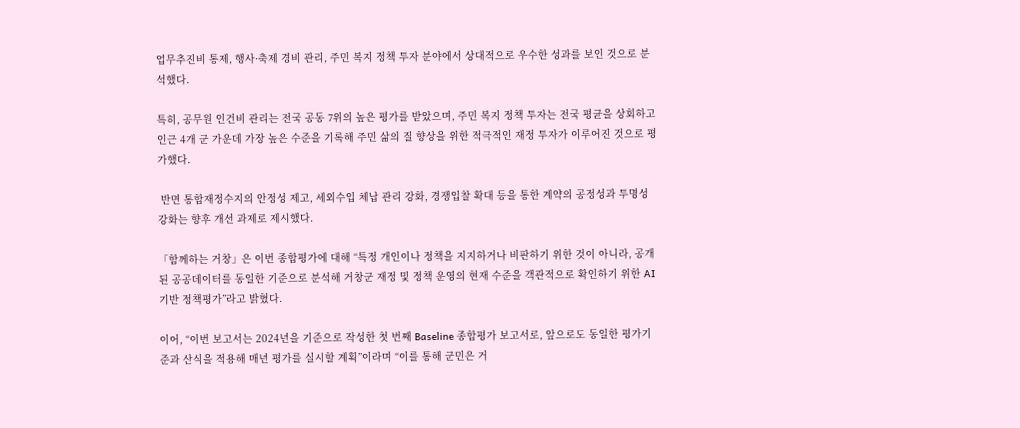업무추진비 통제, 행사·축제 경비 관리, 주민 복지 정책 투자 분야에서 상대적으로 우수한 성과를 보인 것으로 분석했다.

특히, 공무원 인건비 관리는 전국 공동 7위의 높은 평가를 받았으며, 주민 복지 정책 투자는 전국 평균을 상회하고 인근 4개 군 가운데 가장 높은 수준을 기록해 주민 삶의 질 향상을 위한 적극적인 재정 투자가 이루어진 것으로 평가했다.

 반면 통합재정수지의 안정성 제고, 세외수입 체납 관리 강화, 경쟁입찰 확대 등을 통한 계약의 공정성과 투명성 강화는 향후 개선 과제로 제시했다.

「함께하는 거창」은 이번 종합평가에 대해 “특정 개인이나 정책을 지지하거나 비판하기 위한 것이 아니라, 공개된 공공데이터를 동일한 기준으로 분석해 거창군 재정 및 정책 운영의 현재 수준을 객관적으로 확인하기 위한 AI 기반 정책평가”라고 밝혔다.

이어, “이번 보고서는 2024년을 기준으로 작성한 첫 번째 Baseline 종합평가 보고서로, 앞으로도 동일한 평가기준과 산식을 적용해 매년 평가를 실시할 계획”이라며 “이를 통해 군민은 거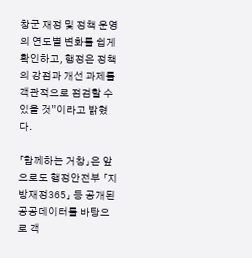창군 재정 및 정책 운영의 연도별 변화를 쉽게 확인하고, 행정은 정책의 강점과 개선 과제를 객관적으로 점검할 수 있을 것”이라고 밝혔다.

「함께하는 거창」은 앞으로도 행정안전부 「지방재정365」 등 공개된 공공데이터를 바탕으로 객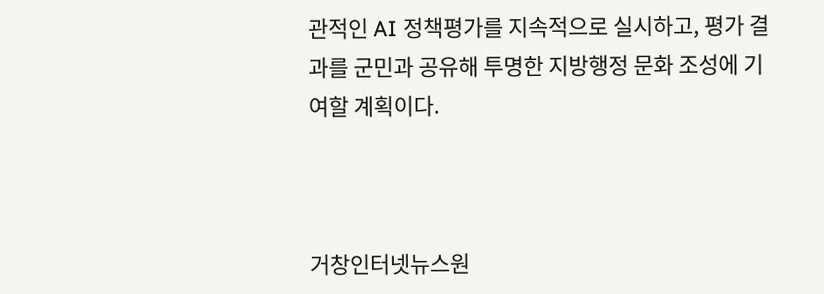관적인 AI 정책평가를 지속적으로 실시하고, 평가 결과를 군민과 공유해 투명한 지방행정 문화 조성에 기여할 계획이다.



거창인터넷뉴스원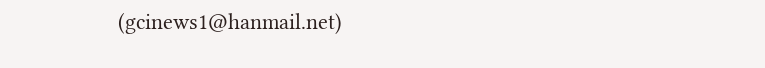(gcinews1@hanmail.net)